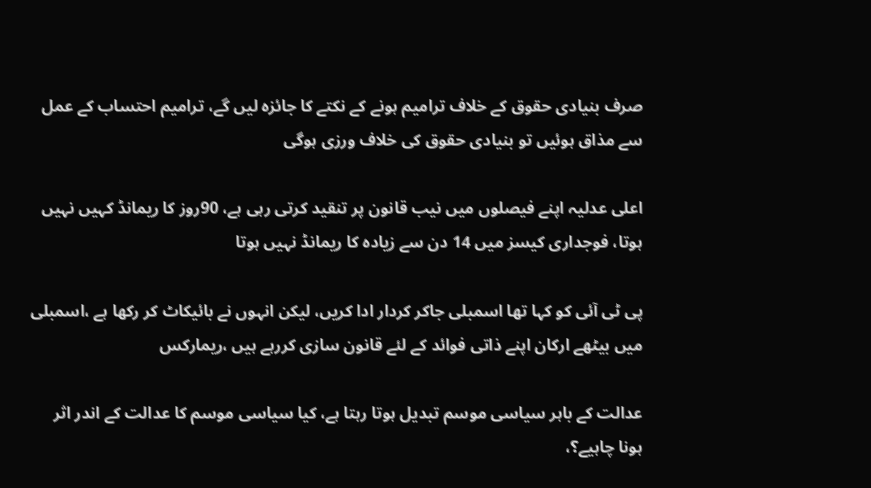صرف بنیادی حقوق کے خلاف ترامیم ہونے کے نکتے کا جائزہ لیں گے، ترامیم احتساب کے عمل سے مذاق ہوئیں تو بنیادی حقوق کی خلاف ورزی ہوگی

اعلی عدلیہ اپنے فیصلوں میں نیب قانون پر تنقید کرتی رہی ہے، 90روز کا ریمانڈ کہیں نہیں ہوتا، فوجداری کیسز میں 14 دن سے زیادہ کا ریمانڈ نہیں ہوتا

پی ٹی آئی کو کہا تھا اسمبلی جاکر کردار ادا کریں، لیکن انہوں نے بائیکاٹ کر رکھا ہے ،اسمبلی میں بیٹھے ارکان اپنے ذاتی فوائد کے لئے قانون سازی کررہے ہیں ،ریمارکس

عدالت کے باہر سیاسی موسم تبدیل ہوتا رہتا ہے، کیا سیاسی موسم کا عدالت کے اندر اثر ہونا چاہیے؟،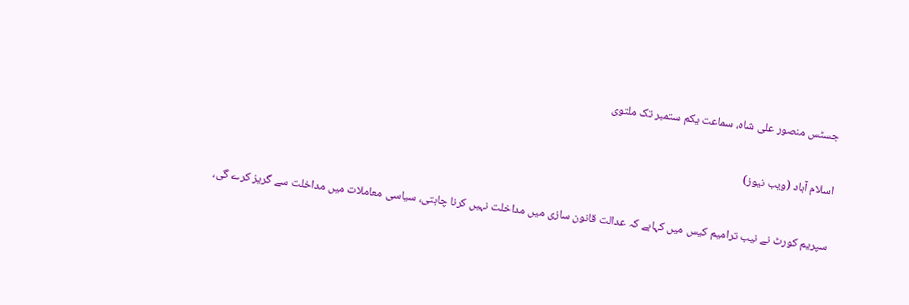جسٹس منصور علی شاہ، سماعت یکم ستمبر تک ملتوی

اسلام آباد (ویب نیوز)

سپریم کورٹ نے نیب ترامیم کیس میں کہاہے کہ عدالت قانون سازی میں مداخلت نہیں کرنا چاہتی، سیاسی معاملات میں مداخلت سے گریز کرے گی،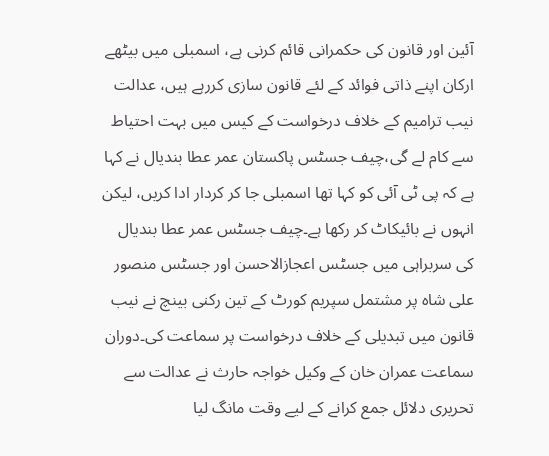آئین اور قانون کی حکمرانی قائم کرنی ہے، اسمبلی میں بیٹھے ارکان اپنے ذاتی فوائد کے لئے قانون سازی کررہے ہیں، عدالت نیب ترامیم کے خلاف درخواست کے کیس میں بہت احتیاط سے کام لے گی،چیف جسٹس پاکستان عمر عطا بندیال نے کہا ہے کہ پی ٹی آئی کو کہا تھا اسمبلی جا کر کردار ادا کریں، لیکن انہوں نے بائیکاٹ کر رکھا ہے۔چیف جسٹس عمر عطا بندیال کی سربراہی میں جسٹس اعجازالاحسن اور جسٹس منصور علی شاہ پر مشتمل سپریم کورٹ کے تین رکنی بینچ نے نیب قانون میں تبدیلی کے خلاف درخواست پر سماعت کی۔دوران سماعت عمران خان کے وکیل خواجہ حارث نے عدالت سے تحریری دلائل جمع کرانے کے لیے وقت مانگ لیا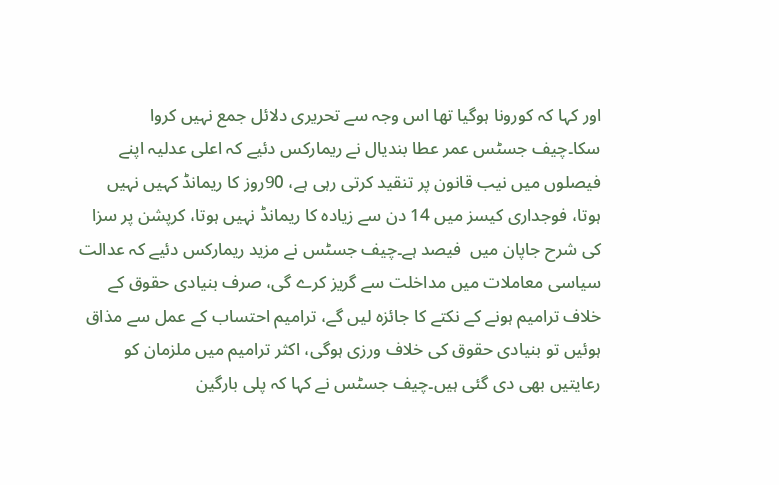اور کہا کہ کورونا ہوگیا تھا اس وجہ سے تحریری دلائل جمع نہیں کروا سکا۔چیف جسٹس عمر عطا بندیال نے ریمارکس دئیے کہ اعلی عدلیہ اپنے فیصلوں میں نیب قانون پر تنقید کرتی رہی ہے، 90روز کا ریمانڈ کہیں نہیں ہوتا، فوجداری کیسز میں 14 دن سے زیادہ کا ریمانڈ نہیں ہوتا، کرپشن پر سزا کی شرح جاپان میں  فیصد ہے۔چیف جسٹس نے مزید ریمارکس دئیے کہ عدالت سیاسی معاملات میں مداخلت سے گریز کرے گی، صرف بنیادی حقوق کے خلاف ترامیم ہونے کے نکتے کا جائزہ لیں گے، ترامیم احتساب کے عمل سے مذاق ہوئیں تو بنیادی حقوق کی خلاف ورزی ہوگی، اکثر ترامیم میں ملزمان کو رعایتیں بھی دی گئی ہیں۔چیف جسٹس نے کہا کہ پلی بارگین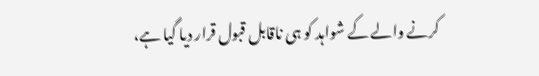کرنے والے کے شواہد کو ہی ناقابل قبول قرار دیا گیا ہے،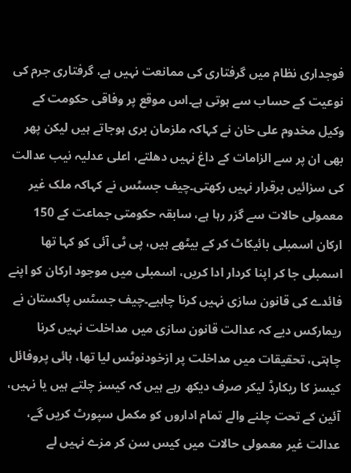فوجداری نظام میں گرفتاری کی ممانعت نہیں ہے، گرفتاری جرم کی نوعیت کے حساب سے ہوتی ہے۔اس موقع پر وفاقی حکومت کے وکیل مخدوم علی خان نے کہاکہ ملزمان بری ہوجاتے ہیں لیکن پھر بھی ان پر سے الزامات کے داغ نہیں دھلتے، اعلی عدلیہ نیب عدالت کی سزائیں برقرار نہیں رکھتی۔چیف جسٹس نے کہاکہ ملک غیر معمولی حالات سے گزر رہا ہے، سابقہ حکومتی جماعت کے 150 ارکان اسمبلی بائیکاٹ کر کے بیٹھے ہیں، پی ٹی آئی کو کہا تھا اسمبلی جا کر اپنا کردار ادا کریں، اسمبلی میں موجود ارکان کو اپنے فائدے کی قانون سازی نہیں کرنا چاہیے۔چیف جسٹس پاکستان نے ریمارکس دیے کہ عدالت قانون سازی میں مداخلت نہیں کرنا چاہتی، تحقیقات میں مداخلت پر ازخودنوٹس لیا تھا، ہائی پروفائل کیسز کا ریکارڈ لیکر صرف دیکھ رہے ہیں کہ کیسز چلتے ہیں یا نہیں، آئین کے تحت چلنے والے تمام اداروں کو مکمل سپورٹ کریں گے، عدالت غیر معمولی حالات میں کیس سن کر مزے نہیں لے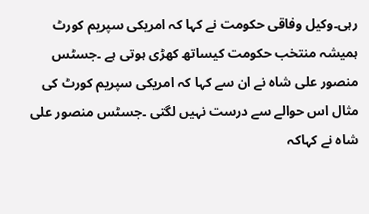رہی۔وکیل وفاقی حکومت نے کہا کہ امریکی سپریم کورٹ ہمیشہ منتخب حکومت کیساتھ کھڑی ہوتی ہے ۔جسٹس منصور علی شاہ نے ان سے کہا کہ امریکی سپریم کورٹ کی مثال اس حوالے سے درست نہیں لگتی ۔جسٹس منصور علی شاہ نے کہاکہ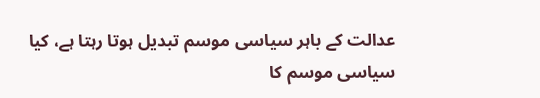عدالت کے باہر سیاسی موسم تبدیل ہوتا رہتا ہے، کیا سیاسی موسم کا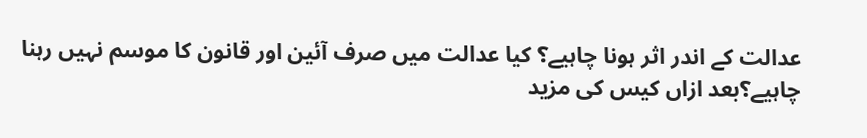عدالت کے اندر اثر ہونا چاہیے؟ کیا عدالت میں صرف آئین اور قانون کا موسم نہیں رہنا چاہیے؟بعد ازاں کیس کی مزید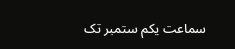سماعت یکم ستمبر تک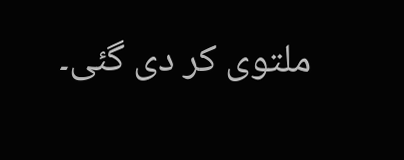ملتوی کر دی گئی۔